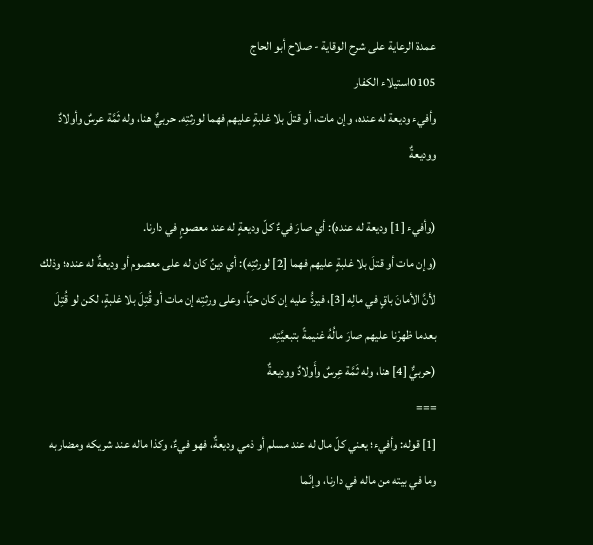عمدة الرعاية على شرح الوقاية - صلاح أبو الحاج
0105استيلاء الكفار
وأفيء وديعة له عنده، وإن مات، أو قتلَ بلا غلبةٍ عليهم فهما لورثتِه. حربيٌّ هنا، وله ثَمَّة عرسٌ وأولادٌ ووديعةٌ

(وأفيء [1] وديعة له عنده): أي صارَ فيءٌ كلّ وديعةٍ له عند معصومٍ في دارنا.
(وإن مات أو قتلَ بلا غلبةٍ عليهم فهما [2] لورثتِه): أي دينٌ كان له على معصوم أو وديعةٌ له عنده؛ وذلك لأنَّ الأمانَ باقٍ في مالِه [3]، فيردُّ عليه إن كان حيّاً، وعلى ورثتِه إن مات أو قُتِلَ بلا غلبةٍ، لكن لو قُتِلَ بعدما ظهرْنا عليهم صارَ مالُهُ غنيمةً بتبعيَّتِه.
(حربيٌّ [4] هنا، وله ثَمَّة عِرسٌ وأَولادٌ ووديعةٌ
===
[1] قوله: وأفيء؛ يعني كلّ مال له عند مسلم أو ذمي وديعةٌ، فهو فيءٌ، وكذا ماله عند شريكه ومضاربه وما في بيته من ماله في دارنا، وإنّما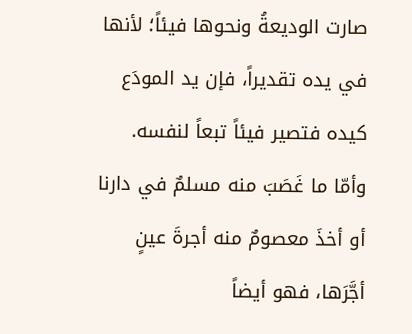صارت الوديعةُ ونحوها فيئاً؛ لأنها في يده تقديراً، فإن يد المودَع كيده فتصير فيئاً تبعاً لنفسه.
وأمّا ما غَصَبَ منه مسلمٌ في دارنا أو أخذَ معصومٌ منه أجرةَ عينٍ أجَّرَها، فهو أيضاً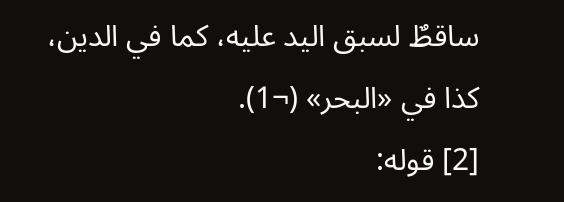ساقطٌ لسبق اليد عليه، كما في الدين، كذا في «البحر» (¬1).
[2] قوله: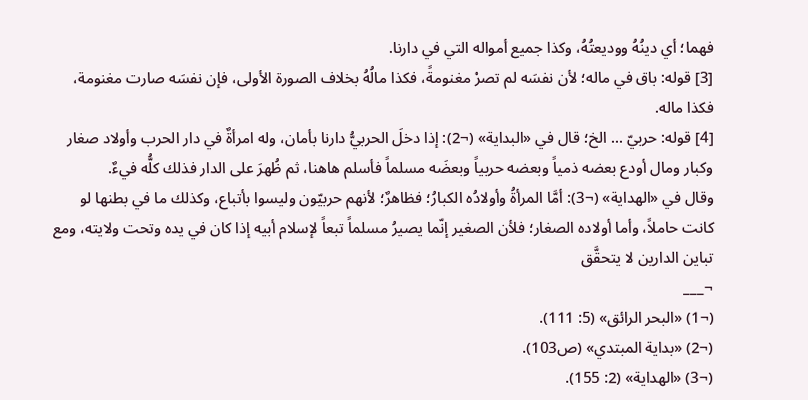فهما؛ أي دينُهُ ووديعتُهُ، وكذا جميع أمواله التي في دارنا.
[3] قوله: باق في ماله؛ لأن نفسَه لم تصرْ مغنومةً، فكذا مالُهُ بخلاف الصورة الأولى، فإن نفسَه صارت مغنومة، فكذا ماله.
[4] قوله: حربيّ ... الخ؛ قال في «البداية» (¬2): إذا دخلَ الحربيُّ دارنا بأمان، وله امرأةٌ في دار الحرب وأولاد صغار وكبار ومال أودع بعضه ذمياً وبعضه حربياً وبعضَه مسلماً فأسلم هاهنا، ثم ظُهرَ على الدار فذلك كلُّه فيءٌ.
وقال في «الهداية» (¬3): أمَّا المرأةُ وأولادُه الكبارُ؛ فظاهرٌ؛ لأنهم حربيّون وليسوا بأتباع، وكذلك ما في بطنها لو كانت حاملاً، وأما أولاده الصغار؛ فلأن الصغير إنّما يصيرُ مسلماً تبعاً لإسلام أبيه إذا كان في يده وتحت ولايته، ومع تباين الدارين لا يتحقَّق
¬___
(¬1) «البحر الرائق» (5: 111).
(¬2) «بداية المبتدي» (ص103).
(¬3) «الهداية» (2: 155).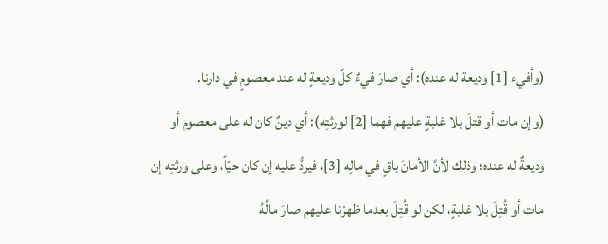(وأفيء [1] وديعة له عنده): أي صارَ فيءٌ كلّ وديعةٍ له عند معصومٍ في دارنا.
(وإن مات أو قتلَ بلا غلبةٍ عليهم فهما [2] لورثتِه): أي دينٌ كان له على معصوم أو وديعةٌ له عنده؛ وذلك لأنَّ الأمانَ باقٍ في مالِه [3]، فيردُّ عليه إن كان حيّاً، وعلى ورثتِه إن مات أو قُتِلَ بلا غلبةٍ، لكن لو قُتِلَ بعدما ظهرْنا عليهم صارَ مالُهُ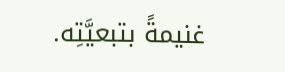غنيمةً بتبعيَّتِه.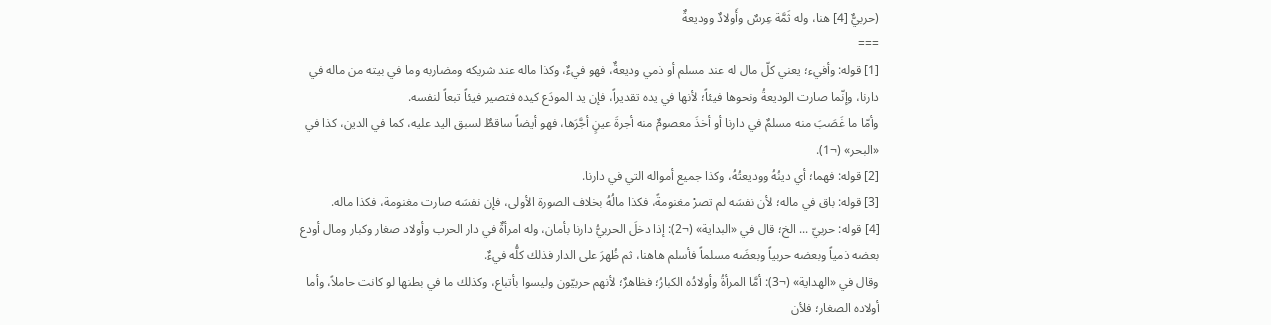(حربيٌّ [4] هنا، وله ثَمَّة عِرسٌ وأَولادٌ ووديعةٌ
===
[1] قوله: وأفيء؛ يعني كلّ مال له عند مسلم أو ذمي وديعةٌ، فهو فيءٌ، وكذا ماله عند شريكه ومضاربه وما في بيته من ماله في دارنا، وإنّما صارت الوديعةُ ونحوها فيئاً؛ لأنها في يده تقديراً، فإن يد المودَع كيده فتصير فيئاً تبعاً لنفسه.
وأمّا ما غَصَبَ منه مسلمٌ في دارنا أو أخذَ معصومٌ منه أجرةَ عينٍ أجَّرَها، فهو أيضاً ساقطٌ لسبق اليد عليه، كما في الدين، كذا في «البحر» (¬1).
[2] قوله: فهما؛ أي دينُهُ ووديعتُهُ، وكذا جميع أمواله التي في دارنا.
[3] قوله: باق في ماله؛ لأن نفسَه لم تصرْ مغنومةً، فكذا مالُهُ بخلاف الصورة الأولى، فإن نفسَه صارت مغنومة، فكذا ماله.
[4] قوله: حربيّ ... الخ؛ قال في «البداية» (¬2): إذا دخلَ الحربيُّ دارنا بأمان، وله امرأةٌ في دار الحرب وأولاد صغار وكبار ومال أودع بعضه ذمياً وبعضه حربياً وبعضَه مسلماً فأسلم هاهنا، ثم ظُهرَ على الدار فذلك كلُّه فيءٌ.
وقال في «الهداية» (¬3): أمَّا المرأةُ وأولادُه الكبارُ؛ فظاهرٌ؛ لأنهم حربيّون وليسوا بأتباع، وكذلك ما في بطنها لو كانت حاملاً، وأما أولاده الصغار؛ فلأن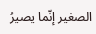الصغير إنّما يصيرُ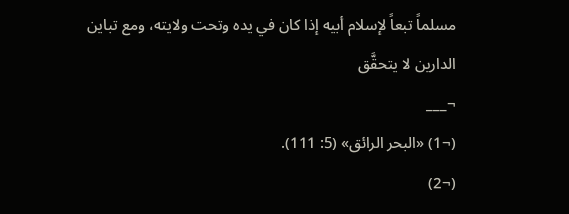مسلماً تبعاً لإسلام أبيه إذا كان في يده وتحت ولايته، ومع تباين الدارين لا يتحقَّق
¬___
(¬1) «البحر الرائق» (5: 111).
(¬2)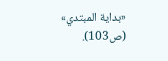«بداية المبتدي» (ص103).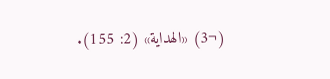(¬3) «الهداية» (2: 155).